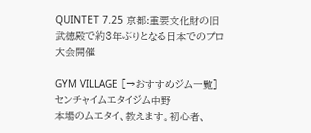QUINTET 7.25 京都:重要文化財の旧武徳殿で約3年ぶりとなる日本でのプロ大会開催

GYM VILLAGE [→おすすめジム一覧]
センチャイムエタイジム中野
本場のムエタイ、教えます。初心者、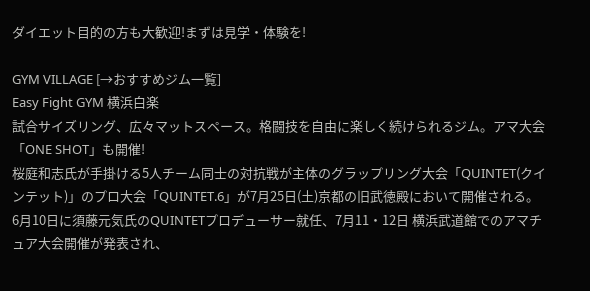ダイエット目的の方も大歓迎!まずは見学・体験を!

GYM VILLAGE [→おすすめジム一覧]
Easy Fight GYM 横浜白楽
試合サイズリング、広々マットスペース。格闘技を自由に楽しく続けられるジム。アマ大会「ONE SHOT」も開催!
桜庭和志氏が手掛ける5人チーム同士の対抗戦が主体のグラップリング大会「QUINTET(クインテット)」のプロ大会「QUINTET.6」が7月25日(土)京都の旧武徳殿において開催される。
6月10日に須藤元気氏のQUINTETプロデューサー就任、7月11・12日 横浜武道館でのアマチュア大会開催が発表され、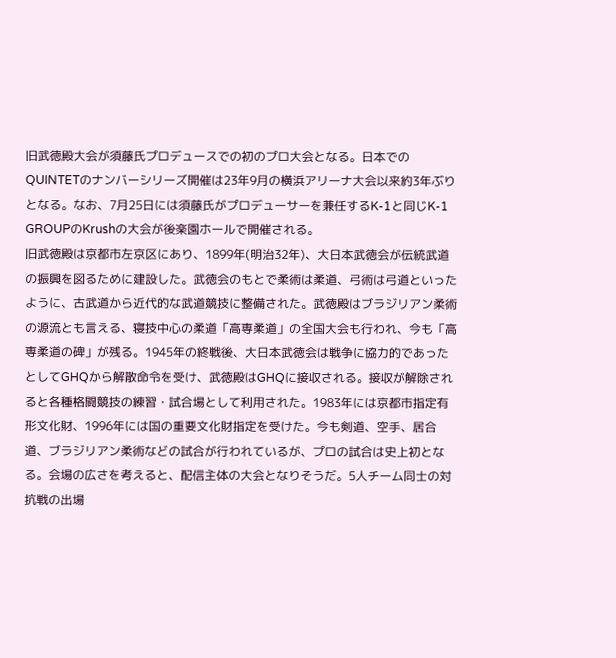旧武徳殿大会が須藤氏プロデュースでの初のプロ大会となる。日本でのQUINTETのナンバーシリーズ開催は23年9月の横浜アリーナ大会以来約3年ぶりとなる。なお、7月25日には須藤氏がプロデューサーを兼任するK-1と同じK-1 GROUPのKrushの大会が後楽園ホールで開催される。
旧武徳殿は京都市左京区にあり、1899年(明治32年)、大日本武徳会が伝統武道の振興を図るために建設した。武徳会のもとで柔術は柔道、弓術は弓道といったように、古武道から近代的な武道競技に整備された。武徳殿はブラジリアン柔術の源流とも言える、寝技中心の柔道「高専柔道」の全国大会も行われ、今も「高専柔道の碑」が残る。1945年の終戦後、大日本武徳会は戦争に協力的であったとしてGHQから解散命令を受け、武徳殿はGHQに接収される。接収が解除されると各種格闘競技の練習・試合場として利用された。1983年には京都市指定有形文化財、1996年には国の重要文化財指定を受けた。今も剣道、空手、居合道、ブラジリアン柔術などの試合が行われているが、プロの試合は史上初となる。会場の広さを考えると、配信主体の大会となりそうだ。5人チーム同士の対抗戦の出場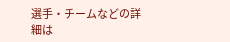選手・チームなどの詳細は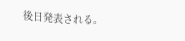後日発表される。